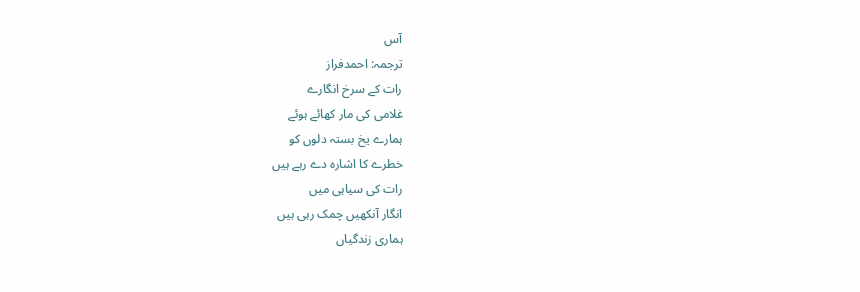آس
ترجمہ: احمدفراز
رات کے سرخ انگارے
غلامی کی مار کھائے ہوئے
ہمارے یخ بستہ دلوں کو
خطرے کا اشارہ دے رہے ہیں
رات کی سیاہی میں
انگار آنکھیں چمک رہی ہیں
ہماری زندگیاں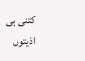کتنی ہی اذیتوں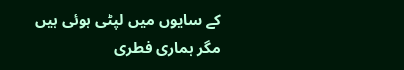کے سایوں میں لپٹی ہوئی ہیں
مگر ہماری فطری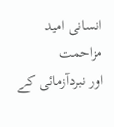انسانی امید
مزاحمت
اور نبردآزمائی کے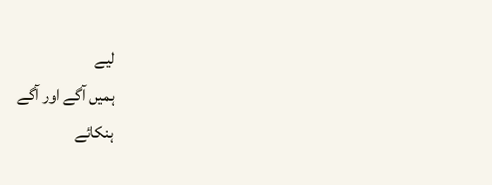لیے
ہمیں آگے اور آگے
ہنکائے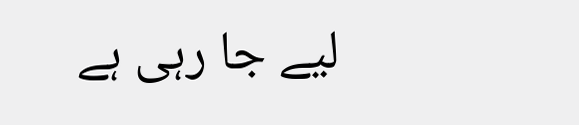لیے جا رہی ہے